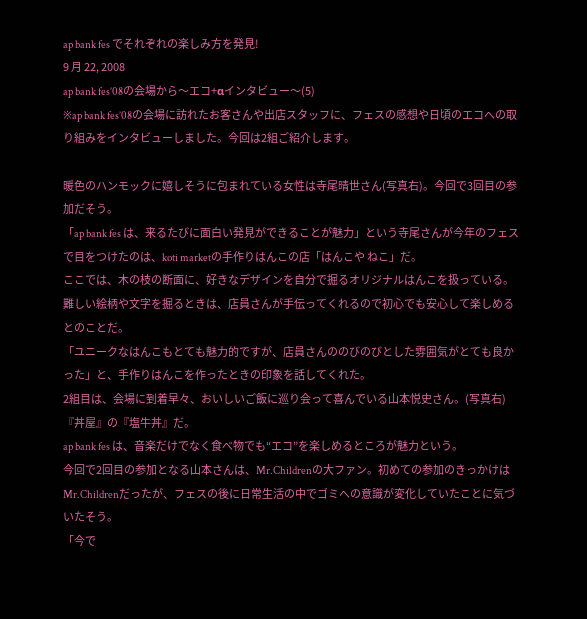ap bank fes でそれぞれの楽しみ方を発見!
9 月 22, 2008
ap bank fes’08の会場から〜エコ+αインタビュー〜(5)
※ap bank fes’08の会場に訪れたお客さんや出店スタッフに、フェスの感想や日頃のエコへの取り組みをインタビューしました。今回は2組ご紹介します。

暖色のハンモックに嬉しそうに包まれている女性は寺尾晴世さん(写真右)。今回で3回目の参加だそう。
「ap bank fes は、来るたびに面白い発見ができることが魅力」という寺尾さんが今年のフェスで目をつけたのは、koti marketの手作りはんこの店「はんこや ねこ」だ。
ここでは、木の枝の断面に、好きなデザインを自分で掘るオリジナルはんこを扱っている。難しい絵柄や文字を掘るときは、店員さんが手伝ってくれるので初心でも安心して楽しめるとのことだ。
「ユニークなはんこもとても魅力的ですが、店員さんののびのびとした雰囲気がとても良かった」と、手作りはんこを作ったときの印象を話してくれた。
2組目は、会場に到着早々、おいしいご飯に巡り会って喜んでいる山本悦史さん。(写真右)
『丼屋』の『塩牛丼』だ。
ap bank fes は、音楽だけでなく食べ物でも“エコ”を楽しめるところが魅力という。
今回で2回目の参加となる山本さんは、Mr.Childrenの大ファン。初めての参加のきっかけはMr.Childrenだったが、フェスの後に日常生活の中でゴミへの意識が変化していたことに気づいたそう。
「今で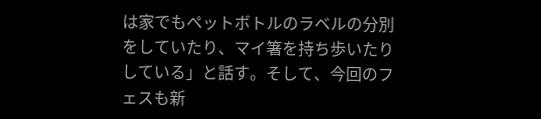は家でもペットボトルのラベルの分別をしていたり、マイ箸を持ち歩いたりしている」と話す。そして、今回のフェスも新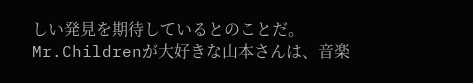しい発見を期待しているとのことだ。
Mr.Childrenが大好きな山本さんは、音楽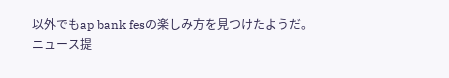以外でもap bank fesの楽しみ方を見つけたようだ。
ニュース提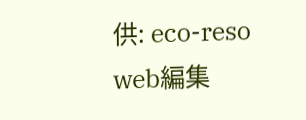供: eco-reso web編集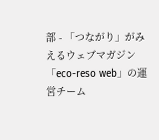部 - 「つながり」がみえるウェブマガジン「eco-reso web」の運営チーム